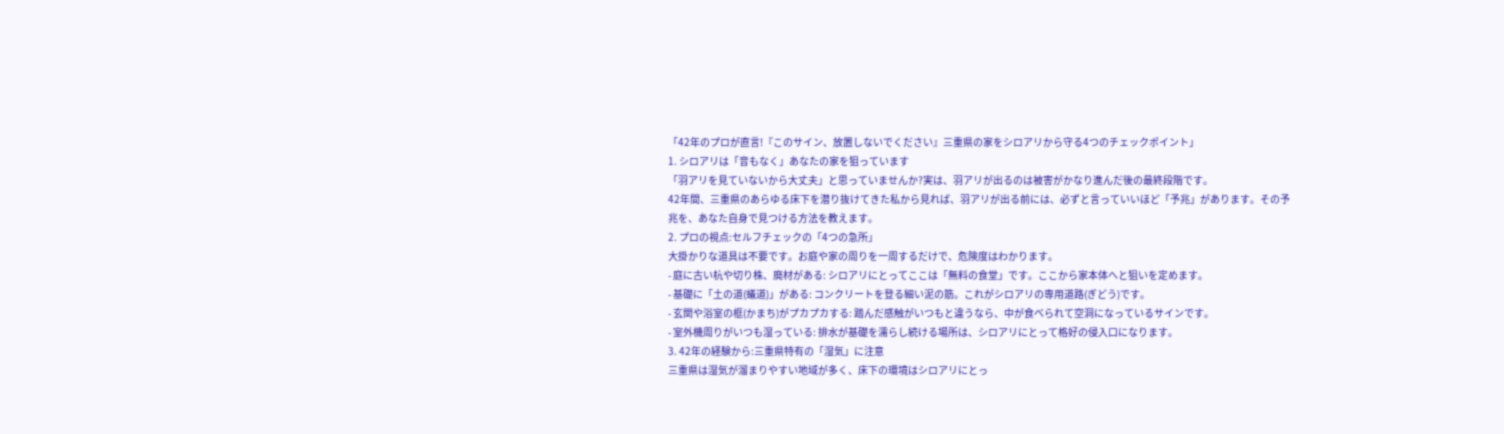「42年のプロが直言!『このサイン、放置しないでください』三重県の家をシロアリから守る4つのチェックポイント」
1. シロアリは「音もなく」あなたの家を狙っています
「羽アリを見ていないから大丈夫」と思っていませんか?実は、羽アリが出るのは被害がかなり進んだ後の最終段階です。
42年間、三重県のあらゆる床下を潜り抜けてきた私から見れば、羽アリが出る前には、必ずと言っていいほど「予兆」があります。その予兆を、あなた自身で見つける方法を教えます。
2. プロの視点:セルフチェックの「4つの急所」
大掛かりな道具は不要です。お庭や家の周りを一周するだけで、危険度はわかります。
- 庭に古い杭や切り株、廃材がある: シロアリにとってここは「無料の食堂」です。ここから家本体へと狙いを定めます。
- 基礎に「土の道(蟻道)」がある: コンクリートを登る細い泥の筋。これがシロアリの専用道路(ぎどう)です。
- 玄関や浴室の框(かまち)がプカプカする: 踏んだ感触がいつもと違うなら、中が食べられて空洞になっているサインです。
- 室外機周りがいつも湿っている: 排水が基礎を濡らし続ける場所は、シロアリにとって格好の侵入口になります。
3. 42年の経験から:三重県特有の「湿気」に注意
三重県は湿気が溜まりやすい地域が多く、床下の環境はシロアリにとっ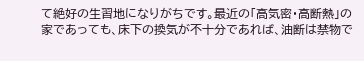て絶好の生習地になりがちです。最近の「高気密・高断熱」の家であっても、床下の換気が不十分であれば、油断は禁物で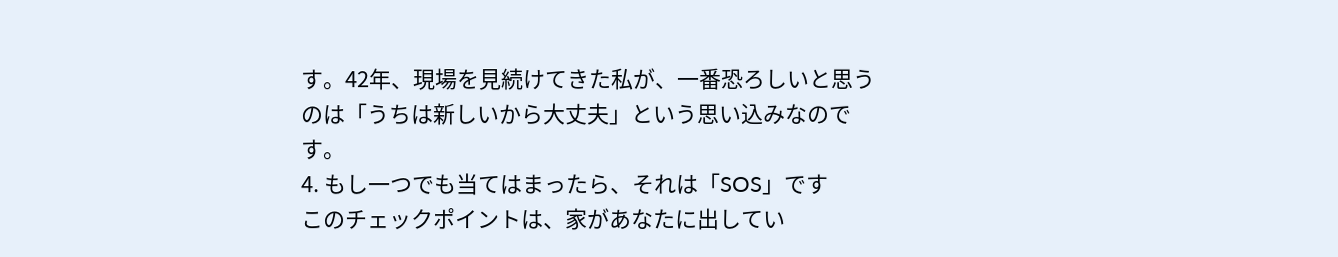す。42年、現場を見続けてきた私が、一番恐ろしいと思うのは「うちは新しいから大丈夫」という思い込みなのです。
4. もし一つでも当てはまったら、それは「SOS」です
このチェックポイントは、家があなたに出してい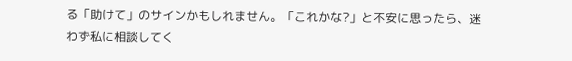る「助けて」のサインかもしれません。「これかな?」と不安に思ったら、迷わず私に相談してく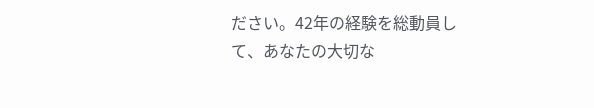ださい。42年の経験を総動員して、あなたの大切な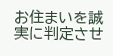お住まいを誠実に判定させ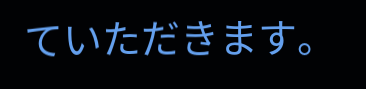ていただきます。